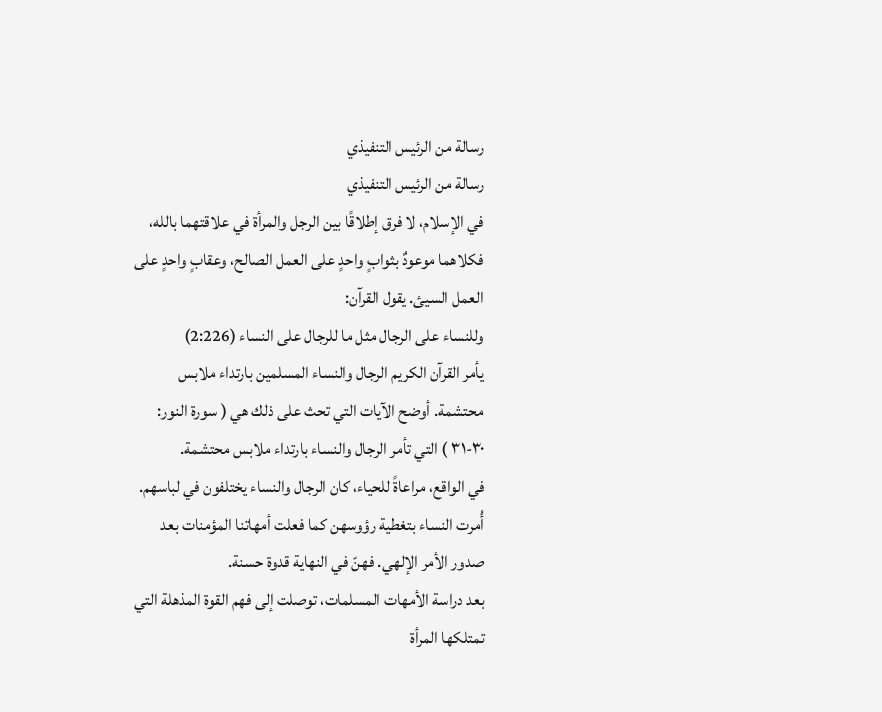رسالة من الرئيس التنفيذي
رسالة من الرئيس التنفيذي
في الإسلام، لا فرق إطلاقًا بين الرجل والمرأة في علاقتهما بالله، فكلاهما موعودٌ بثوابٍ واحدٍ على العمل الصالح، وعقابٍ واحدٍ على العمل السيئ. يقول القرآن:
وللنساء على الرجال مثل ما للرجال على النساء (2:226)
يأمر القرآن الكريم الرجال والنساء المسلمين بارتداء ملابس محتشمة. أوضح الآيات التي تحث على ذلك هي ( سورة النور: ٣٠-٣١ ) التي تأمر الرجال والنساء بارتداء ملابس محتشمة.
في الواقع، مراعاةً للحياء، كان الرجال والنساء يختلفون في لباسهم. أُمرت النساء بتغطية رؤوسهن كما فعلت أمهاتنا المؤمنات بعد صدور الأمر الإلهي. فهنّ في النهاية قدوة حسنة.
بعد دراسة الأمهات المسلمات، توصلت إلى فهم القوة المذهلة التي تمتلكها المرأة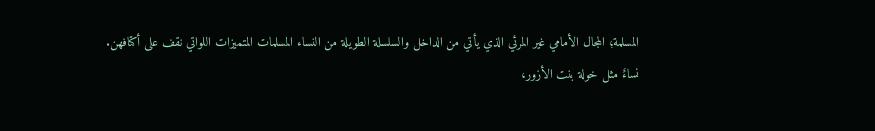المسلمة؛ المجال الأمامي غير المرئي الذي يأتي من الداخل والسلسلة الطويلة من النساء المسلمات المتميزات اللواتي نقف على أكتافهن.
نساءٌ مثل خولة بنت الأزور،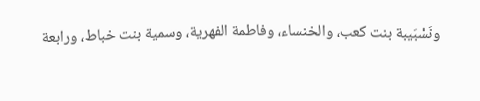ونَسْبَيبة بنت كعب، والخنساء، وفاطمة الفهرية، وسمية بنت خباط، ورابعة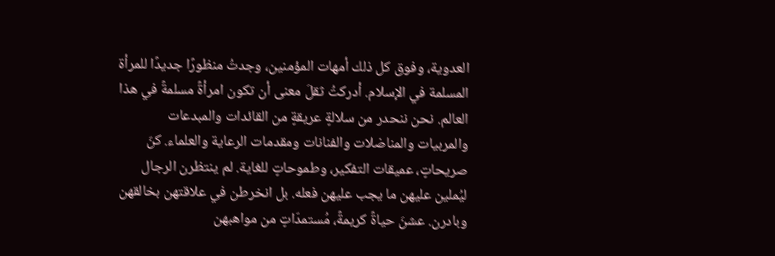العدوية، وفوق كل ذلك أمهات المؤمنين، وجدتُ منظورًا جديدًا للمرأة المسلمة في الإسلام. أدركتُ ثقلَ معنى أن تكون امرأةً مسلمةً في هذا العالم. نحن ننحدر من سلالةٍ عريقةٍ من القائدات والمبدعات والمربيات والمناضلات والفنانات ومقدمات الرعاية والعلماء. كنّ صريحاتٍ، عميقات التفكير، وطموحاتٍ للغاية. لم ينتظرن الرجال ليُملين عليهن ما يجب عليهن فعله. بل انخرطن في علاقتهن بخالقهن وبادرن. عشنَ حياةً كريمةً، مُستمدّاتٍ من مواهبهن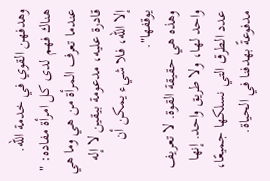وهدفهن القوي في خدمة الله.
هناك فهم لدى كل امرأة مفاده: " عندما تعرف المرأة من هي وما هي قادرة عليه، مدعومة بيقين لا إله إلا الله، فلا شيء يمكن أن يوقفها".
وهذه هي حقيقة القوة. لا تعريف واحد لها، ولا طريق واحد. إنها عدد الطرق التي نسلكها جميعًا، مدفوعةً بهدفنا في الحياة.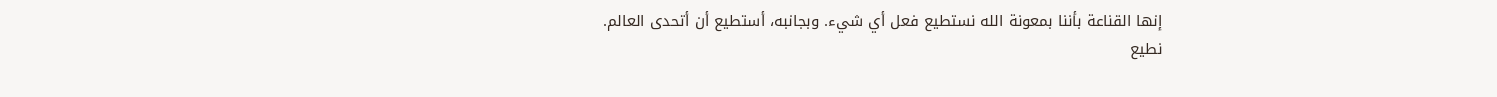إنها القناعة بأننا بمعونة الله نستطيع فعل أي شيء. وبجانبه، أستطيع أن أتحدى العالم.
نطيع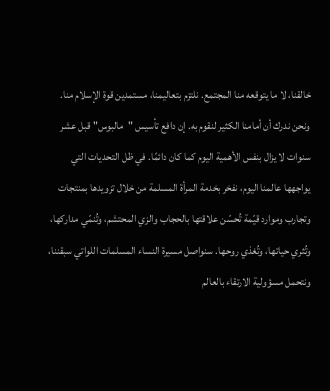خالقنا، لا ما يتوقعه منا المجتمع. نلتزم بتعاليمنا، مستمدين قوة الإسلام منا.
ونحن ندرك أن أمامنا الكثير لنقوم به. إن دافع تأسيس "مالبوس" قبل عشر سنوات لا يزال بنفس الأهمية اليوم كما كان دائمًا. في ظل التحديات التي يواجهها عالمنا اليوم، نفخر بخدمة المرأة المسلمة من خلال تزويدها بمنتجات وتجارب وموارد قيّمة تُحسّن علاقتها بالحجاب والزي المحتشم، وتُنمّي مداركها، وتُثري حياتها، وتُغذي روحها. سنواصل مسيرة النساء المسلمات اللواتي سبقننا، ونتحمل مسؤولية الارتقاء بالعالم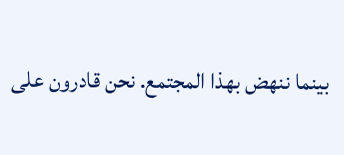بينما ننهض بهذا المجتمع. نحن قادرون على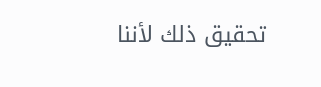تحقيق ذلك لأننا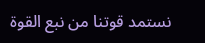نستمد قوتنا من نبع القوة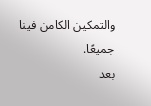والتمكين الكامن فينا جميعًا.
بعد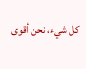كل شيء، نحن أقوى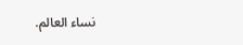نساء العالم.